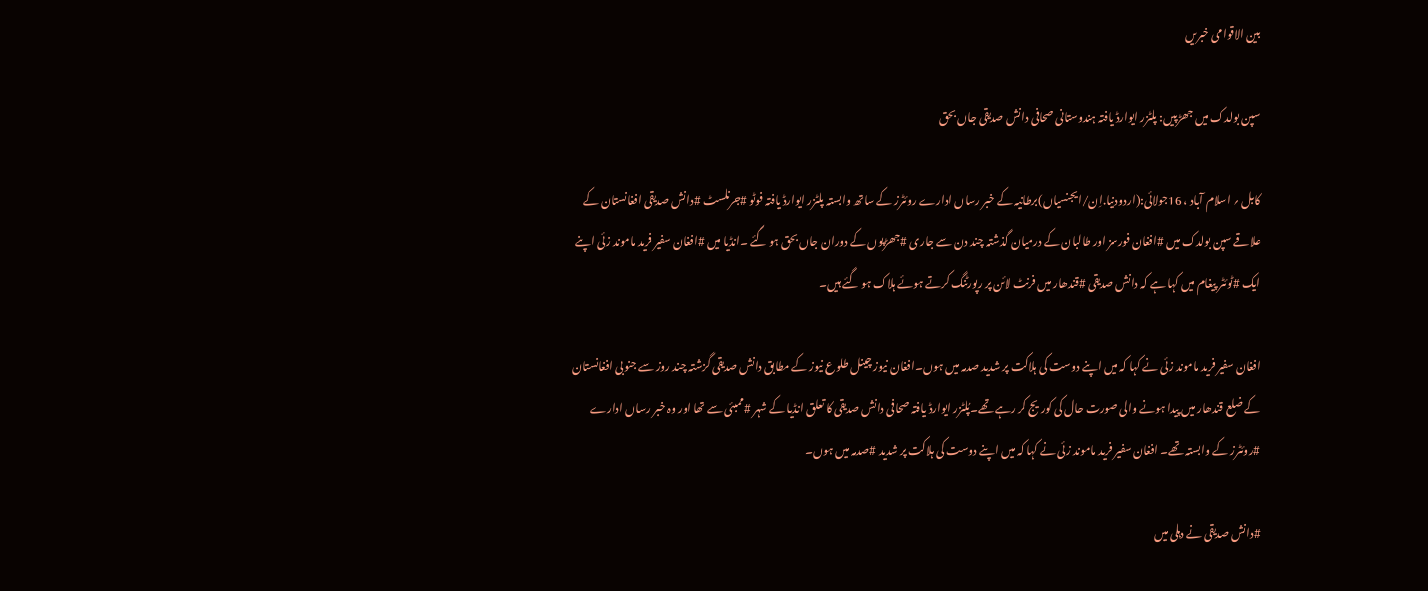بین الاقوامی خبریں

سپن بولدک میں جھڑپیں: پلٹزر ایوارڈ یافتہ ہندوستانی صحافی دانش صدیقی جاں بحق

کابل ؍ اسلام آباد ، 16جولائی:(اردودنیا.اِن/ایجنسیاں)برطانیہ کے خبر رساں ادارے روئٹرز کے ساتھ وابستہ پلٹزر ایوارڈ یافتہ فوٹو #جرنلسٹ #دانش صدیقی افغانستان کے علاقے سپن بولدک میں #افغان فورسز اور طالبان کے درمیان گذشتہ چند دن سے جاری #جھڑپوں کے دوران جاں بحق ہو گئے ۔انڈیا میں #افغان سفیر فرید ماموند زئی اپنے ایک #ٹوئٹر پیغام میں کہا ہے کہ دانش صدیقی #قندھار میں فرنٹ لائن پر رپورٹنگ کرتے ہوئے ہلاک ہو گئے ہیں۔

افغان سفیر فرید ماموند زئی نے کہا کہ میں اپنے دوست کی ہلاکت پر شدید صدمہ میں ہوں۔افغان نیوز چینل طلوع نیوز کے مطابق دانش صدیقی گزشتہ چند روز سے جنوبی افغانستان کے ضلع قندھار میں پیدا ہونے والی صورت حال کی کوریج کر رہے تھے۔پُلٹزر ایوارڈ یافتہ صحافی دانش صدیقی کا تعلق انڈیا کے شہر #ممبئی سے تھا اور وہ خبر رساں ادارے #روئٹرز کے وابستہ تھے۔ افغان سفیر فرید ماموند زئی نے کہا کہ میں اپنے دوست کی ہلاکت پر شدید #صدمہ میں ہوں۔

#دانش صدیقی نے دہلی میں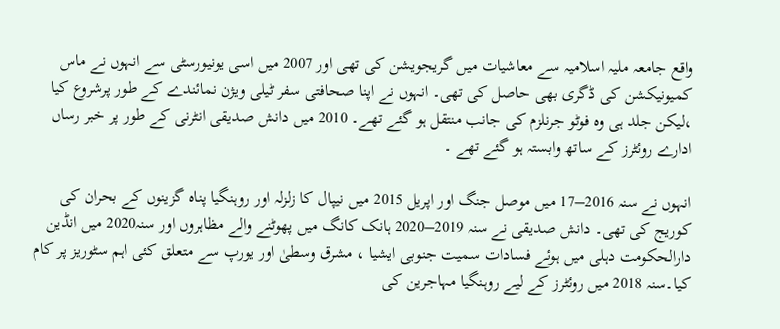واقع جامعہ ملیہ اسلامیہ سے معاشیات میں گریجویشن کی تھی اور 2007 میں اسی یونیورسٹی سے انہوں نے ماس کمیونیکشن کی ڈگری بھی حاصل کی تھی۔ انہوں نے اپنا صحافتی سفر ٹیلی ویژن نمائندے کے طور پرشروع کیا ،لیکن جلد ہی وہ فوٹو جرنلزم کی جانب منتقل ہو گئے تھے۔ 2010 میں دانش صدیقی انٹرنی کے طور پر خبر رساں ادارے روئٹرز کے ساتھ وابستہ ہو گئے تھے ۔

انہوں نے سنہ 2016–17 میں موصل جنگ اور اپریل 2015 میں نیپال کا زلزلہ اور روہنگیا پناہ گزینوں کے بحران کی کوریج کی تھی۔ دانش صدیقی نے سنہ 2019–2020 ہانک کانگ میں پھوٹنے والے مظاہروں اور سنہ2020 میں انڈین دارالحکومت دہلی میں ہوئے فسادات سمیت جنوبی ایشیا ، مشرق وسطیٰ اور یورپ سے متعلق کئی اہم سٹوریز پر کام کیا۔سنہ 2018 میں روئٹرز کے لیے روہنگیا مہاجرین کی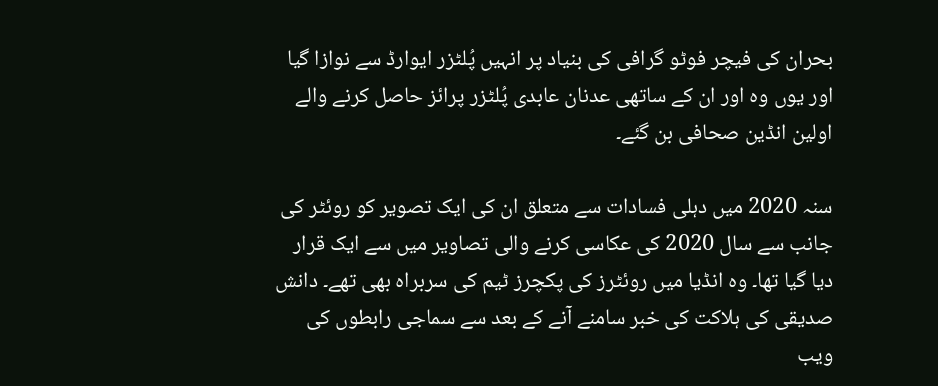بحران کی فیچر فوٹو گرافی کی بنیاد پر انہیں پُلٹزر ایوارڈ سے نوازا گیا اور یوں وہ اور ان کے ساتھی عدنان عابدی پُلٹزر پرائز حاصل کرنے والے اولین انڈین صحافی بن گئے۔

سنہ 2020 میں دہلی فسادات سے متعلق ان کی ایک تصویر کو روئٹر کی جانب سے سال 2020 کی عکاسی کرنے والی تصاویر میں سے ایک قرار دیا گیا تھا۔ وہ انڈیا میں روئٹرز کی پکچرز ٹیم کی سربراہ بھی تھے۔ دانش صدیقی کی ہلاکت کی خبر سامنے آنے کے بعد سے سماجی رابطوں کی ویب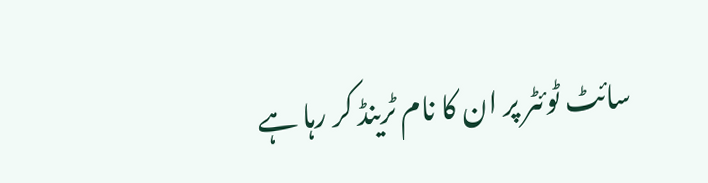سائٹ ٹوئٹر پر ان کا نام ٹرینڈ کر رہا ہے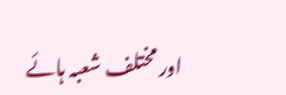اور مختلف شعبہ ہائے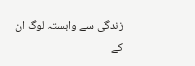زندگی سے وابستہ لوگ ان کے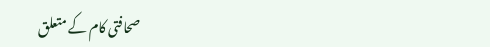صحافتی کام کے متعلق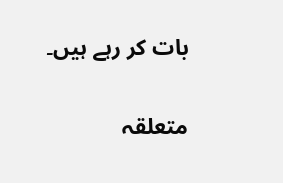بات کر رہے ہیں۔

متعلقہ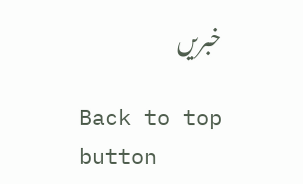خبریں

Back to top button